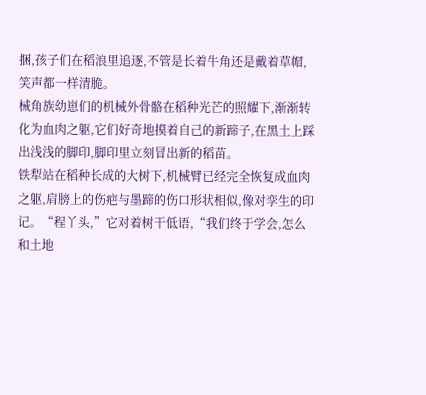捆,孩子们在稻浪里追逐,不管是长着牛角还是戴着草帽,笑声都一样清脆。
械角族幼崽们的机械外骨骼在稻种光芒的照耀下,渐渐转化为血肉之躯,它们好奇地摸着自己的新蹄子,在黑土上踩出浅浅的脚印,脚印里立刻冒出新的稻苗。
铁犁站在稻种长成的大树下,机械臂已经完全恢复成血肉之躯,肩膀上的伤疤与墨蹄的伤口形状相似,像对孪生的印记。“程丫头,”它对着树干低语,“我们终于学会,怎么和土地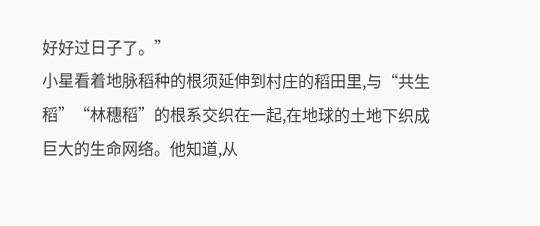好好过日子了。”
小星看着地脉稻种的根须延伸到村庄的稻田里,与“共生稻”“林穗稻”的根系交织在一起,在地球的土地下织成巨大的生命网络。他知道,从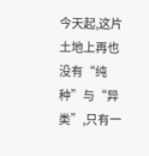今天起,这片土地上再也没有“纯种”与“异类”,只有一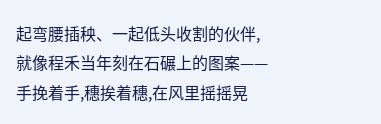起弯腰插秧、一起低头收割的伙伴,就像程禾当年刻在石碾上的图案——手挽着手,穗挨着穗,在风里摇摇晃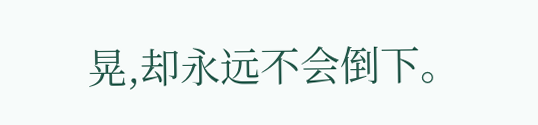晃,却永远不会倒下。